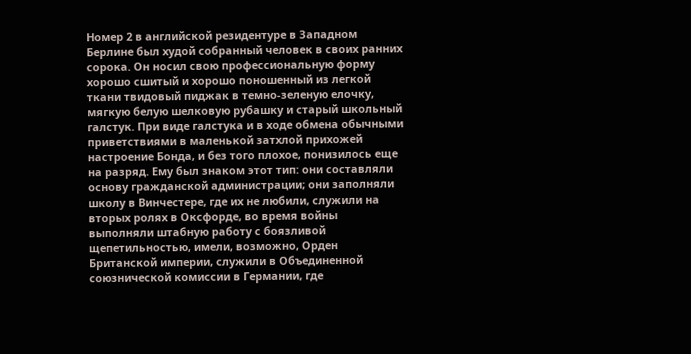Номер 2 в английской резидентуре в Западном Берлине был худой собранный человек в своих ранних сорока. Он носил свою профессиональную форму хорошо сшитый и хорошо поношенный из легкой ткани твидовый пиджак в темно-зеленую елочку, мягкую белую шелковую рубашку и старый школьный галстук. При виде галстука и в ходе обмена обычными приветствиями в маленькой затхлой прихожей настроение Бонда, и без того плохое, понизилось еще на разряд. Ему был знаком этот тип: они составляли основу гражданской администрации; они заполняли школу в Винчестере, где их не любили, служили на вторых ролях в Оксфорде, во время войны выполняли штабную работу с боязливой щепетильностью, имели, возможно, Орден Британской империи, служили в Объединенной союзнической комиссии в Германии, где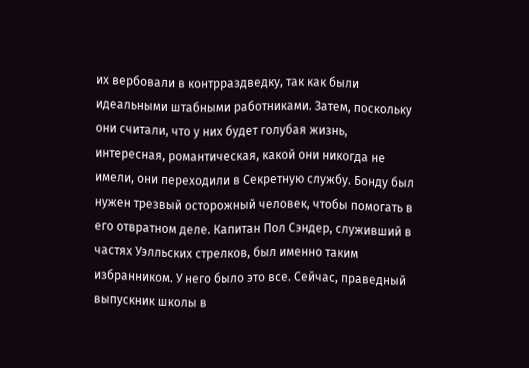их вербовали в контрраздведку, так как были идеальными штабными работниками. Затем, поскольку они считали, что у них будет голубая жизнь, интересная, романтическая, какой они никогда не имели, они переходили в Секретную службу. Бонду был нужен трезвый осторожный человек, чтобы помогать в его отвратном деле. Капитан Пол Сэндер, служивший в частях Уэлльских стрелков, был именно таким избранником. У него было это все. Сейчас, праведный выпускник школы в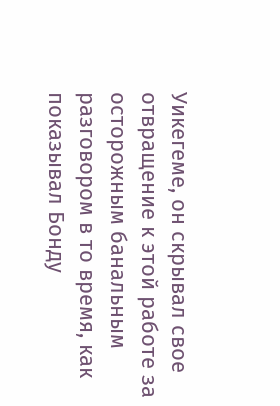Уикегеме, он скрывал свое отвращение к этой работе за осторожным банальным разговором в то время, как показывал Бонду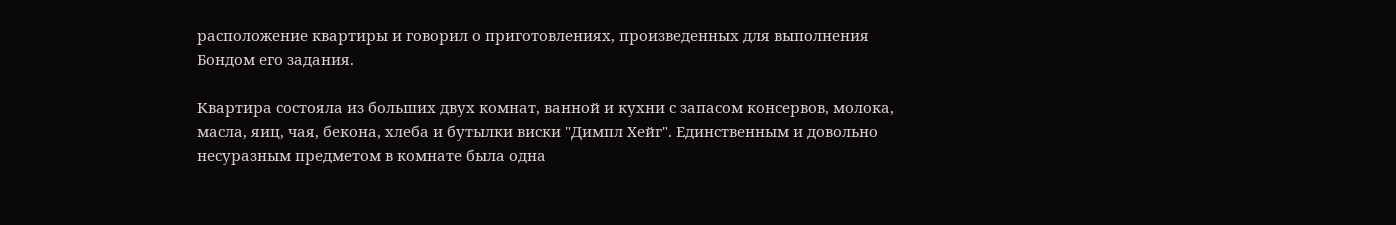расположение квартиры и говорил о приготовлениях, произведенных для выполнения Бондом его задания.

Квартира состояла из больших двух комнат, ванной и кухни с запасом консервов, молока, масла, яиц, чая, бекона, хлеба и бутылки виски "Димпл Хейг". Единственным и довольно несуразным предметом в комнате была одна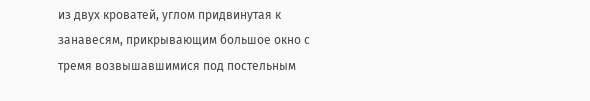из двух кроватей, углом придвинутая к занавесям, прикрывающим большое окно с тремя возвышавшимися под постельным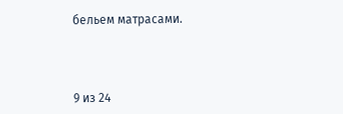бельем матрасами.



9 из 24